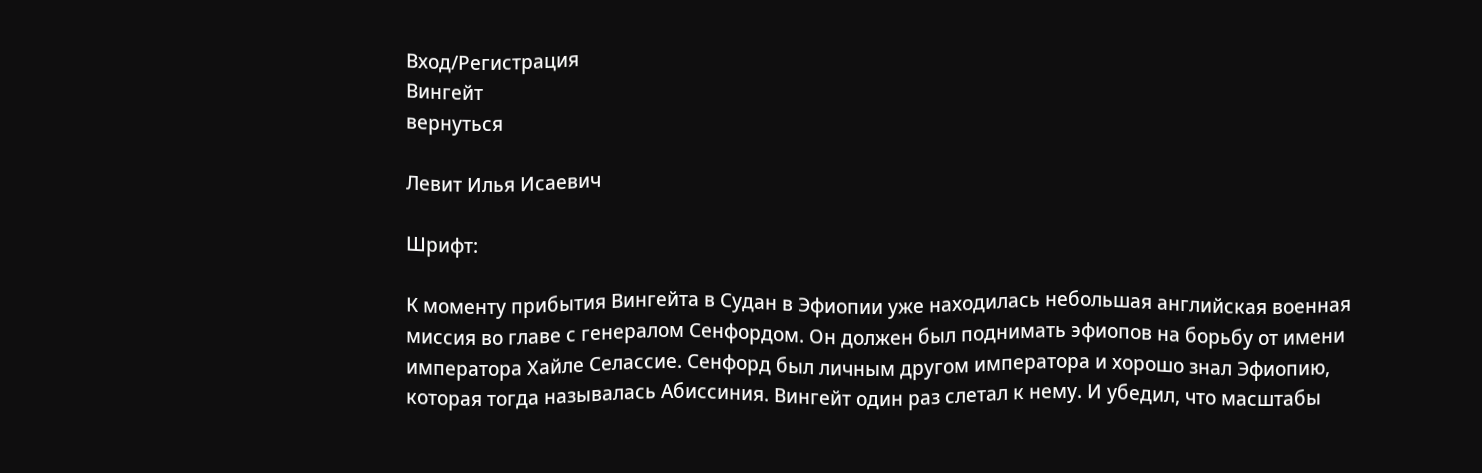Вход/Регистрация
Вингейт
вернуться

Левит Илья Исаевич

Шрифт:

К моменту прибытия Вингейта в Судан в Эфиопии уже находилась небольшая английская военная миссия во главе с генералом Сенфордом. Он должен был поднимать эфиопов на борьбу от имени императора Хайле Селассие. Сенфорд был личным другом императора и хорошо знал Эфиопию, которая тогда называлась Абиссиния. Вингейт один раз слетал к нему. И убедил, что масштабы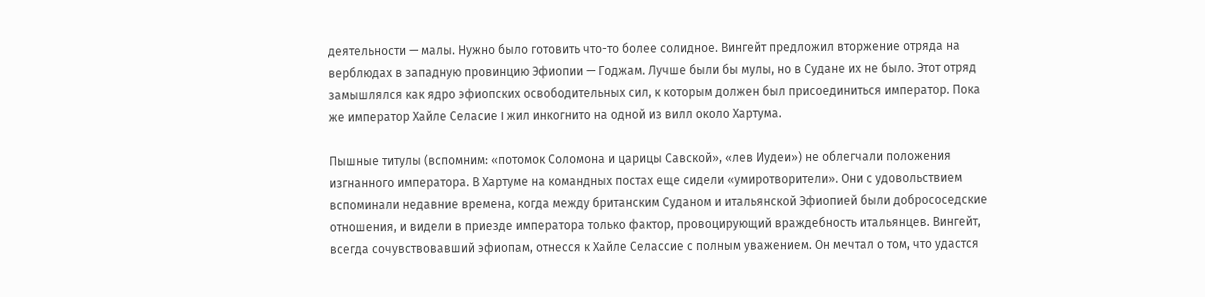деятельности — малы. Нужно было готовить что-то более солидное. Вингейт предложил вторжение отряда на верблюдах в западную провинцию Эфиопии — Годжам. Лучше были бы мулы, но в Судане их не было. Этот отряд замышлялся как ядро эфиопских освободительных сил, к которым должен был присоединиться император. Пока же император Хайле Селасие I жил инкогнито на одной из вилл около Хартума.

Пышные титулы (вспомним: «потомок Соломона и царицы Савской», «лев Иудеи») не облегчали положения изгнанного императора. В Хартуме на командных постах еще сидели «умиротворители». Они с удовольствием вспоминали недавние времена, когда между британским Суданом и итальянской Эфиопией были добрососедские отношения, и видели в приезде императора только фактор, провоцирующий враждебность итальянцев. Вингейт, всегда сочувствовавший эфиопам, отнесся к Хайле Селассие с полным уважением. Он мечтал о том, что удастся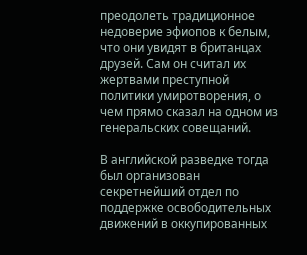преодолеть традиционное недоверие эфиопов к белым, что они увидят в британцах друзей. Сам он считал их жертвами преступной политики умиротворения, о чем прямо сказал на одном из генеральских совещаний.

В английской разведке тогда был организован секретнейший отдел по поддержке освободительных движений в оккупированных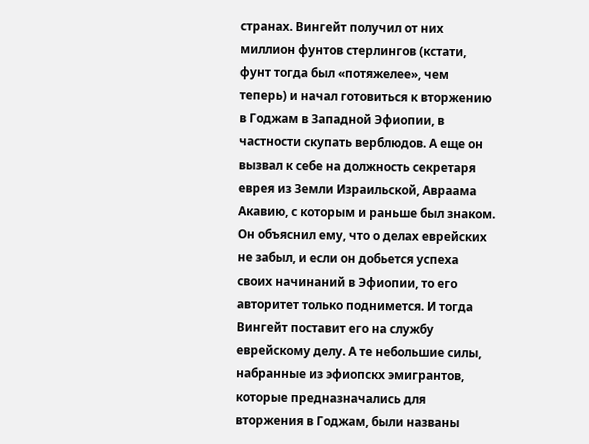странах. Вингейт получил от них миллион фунтов стерлингов (кстати, фунт тогда был «потяжелее», чем теперь) и начал готовиться к вторжению в Годжам в Западной Эфиопии, в частности скупать верблюдов. А еще он вызвал к себе на должность секретаря еврея из Земли Израильской, Авраама Акавию, с которым и раньше был знаком. Он объяснил ему, что о делах еврейских не забыл, и если он добьется успеха своих начинаний в Эфиопии, то его авторитет только поднимется. И тогда Вингейт поставит его на службу еврейскому делу. А те небольшие силы, набранные из эфиопскх эмигрантов, которые предназначались для вторжения в Годжам, были названы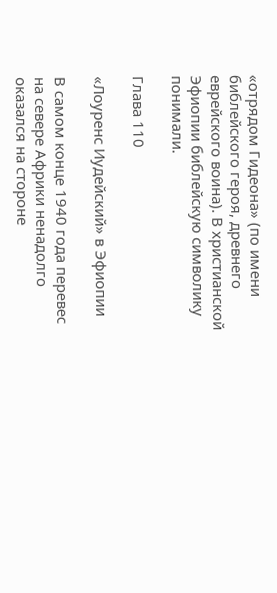«отрядом Гидеона» (по имени библейского героя, древнего еврейского воина). В христианской Эфиопии библейскую символику понимали.

Глава 110

«Лоуренс Иудейский» в Эфиопии

В самом конце 1940 года перевес на севере Африки ненадолго оказался на стороне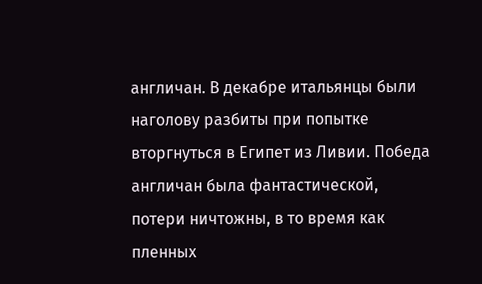англичан. В декабре итальянцы были наголову разбиты при попытке вторгнуться в Египет из Ливии. Победа англичан была фантастической, потери ничтожны, в то время как пленных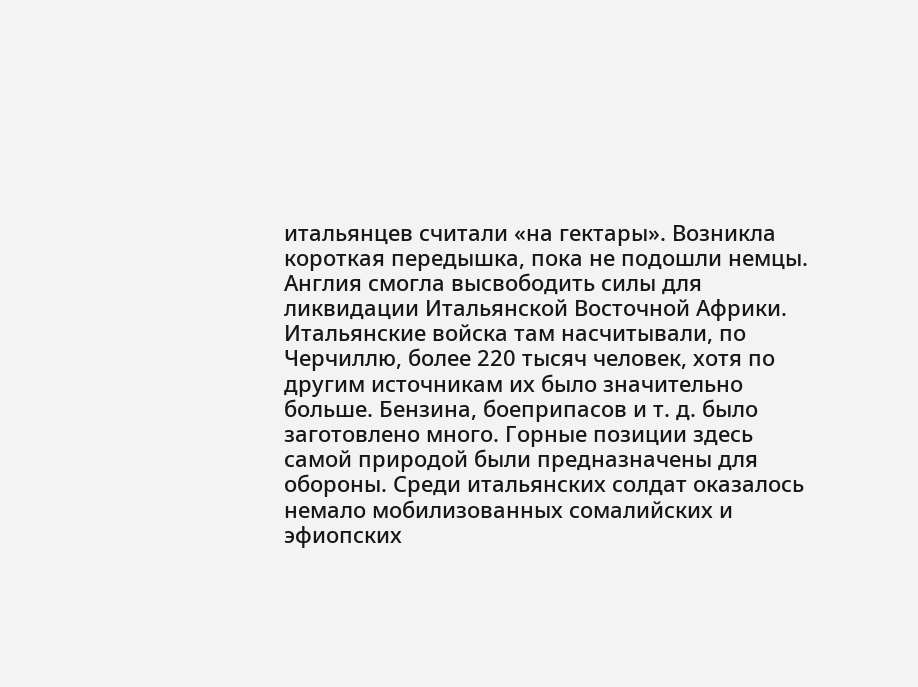итальянцев считали «на гектары». Возникла короткая передышка, пока не подошли немцы. Англия смогла высвободить силы для ликвидации Итальянской Восточной Африки. Итальянские войска там насчитывали, по Черчиллю, более 220 тысяч человек, хотя по другим источникам их было значительно больше. Бензина, боеприпасов и т. д. было заготовлено много. Горные позиции здесь самой природой были предназначены для обороны. Среди итальянских солдат оказалось немало мобилизованных сомалийских и эфиопских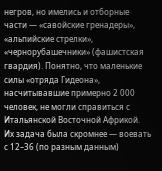негров, но имелись и отборные части — «савойские гренадеры», «альпийские стрелки», «чернорубашечники» (фашистская гвардия). Понятно, что маленькие силы «отряда Гидеона», насчитывавшие примерно 2 000 человек, не могли справиться с Итальянской Восточной Африкой. Их задача была скромнее — воевать с 12–36 (по разным данным)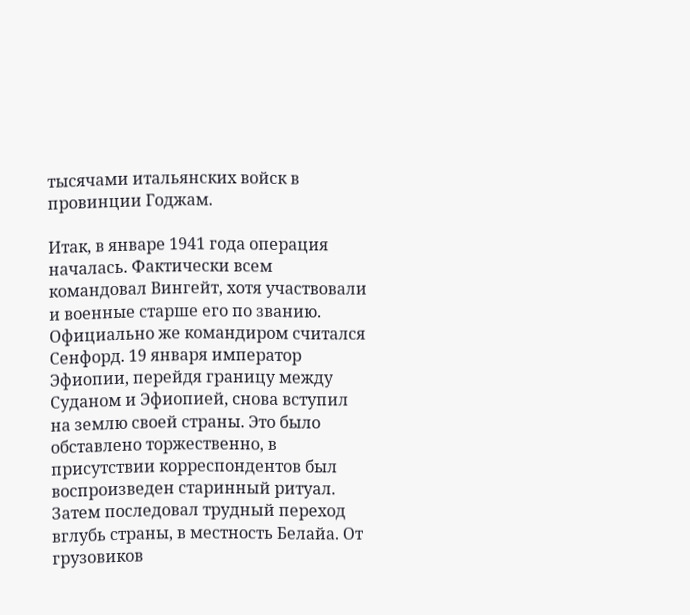тысячами итальянских войск в провинции Годжам.

Итак, в январе 1941 года операция началась. Фактически всем командовал Вингейт, хотя участвовали и военные старше его по званию. Официально же командиром считался Сенфорд. 19 января император Эфиопии, перейдя границу между Суданом и Эфиопией, снова вступил на землю своей страны. Это было обставлено торжественно, в присутствии корреспондентов был воспроизведен старинный ритуал. Затем последовал трудный переход вглубь страны, в местность Белайа. От грузовиков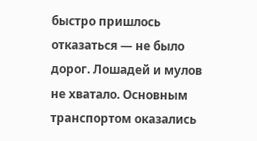быстро пришлось отказаться — не было дорог. Лошадей и мулов не хватало. Основным транспортом оказались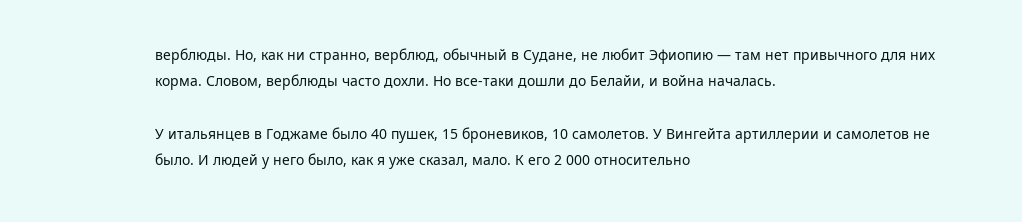верблюды. Но, как ни странно, верблюд, обычный в Судане, не любит Эфиопию — там нет привычного для них корма. Словом, верблюды часто дохли. Но все-таки дошли до Белайи, и война началась.

У итальянцев в Годжаме было 40 пушек, 15 броневиков, 10 самолетов. У Вингейта артиллерии и самолетов не было. И людей у него было, как я уже сказал, мало. К его 2 000 относительно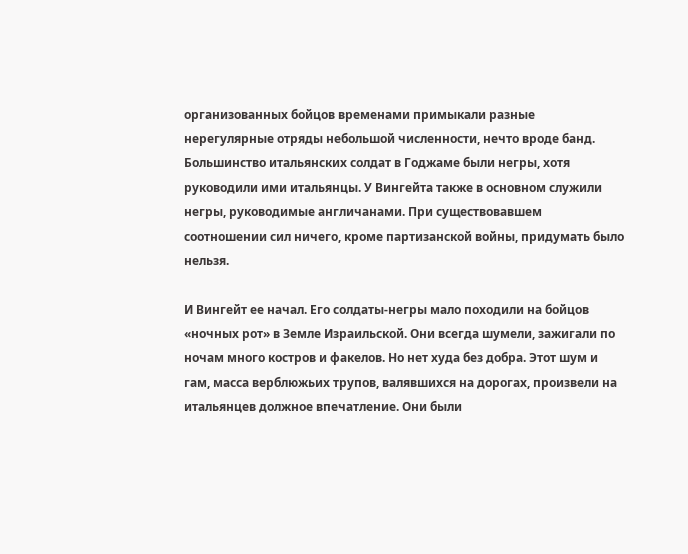организованных бойцов временами примыкали разные нерегулярные отряды небольшой численности, нечто вроде банд. Большинство итальянских солдат в Годжаме были негры, хотя руководили ими итальянцы. У Вингейта также в основном служили негры, руководимые англичанами. При существовавшем соотношении сил ничего, кроме партизанской войны, придумать было нельзя.

И Вингейт ее начал. Его солдаты-негры мало походили на бойцов «ночных рот» в Земле Израильской. Они всегда шумели, зажигали по ночам много костров и факелов. Но нет худа без добра. Этот шум и гам, масса верблюжьих трупов, валявшихся на дорогах, произвели на итальянцев должное впечатление. Они были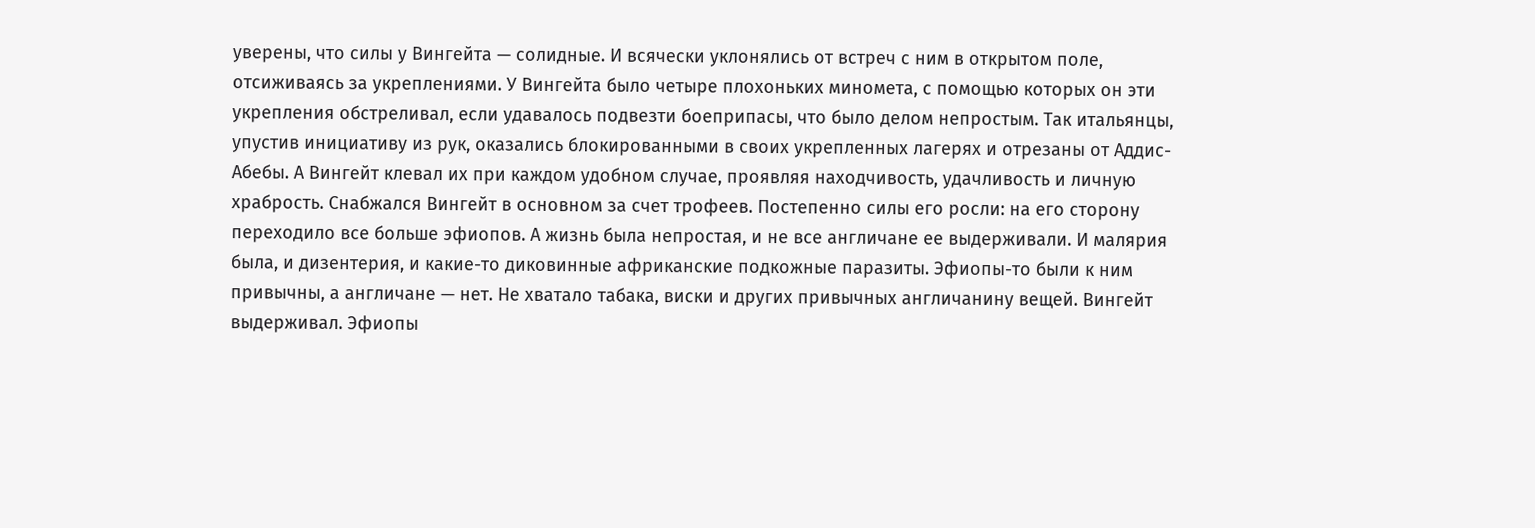уверены, что силы у Вингейта — солидные. И всячески уклонялись от встреч с ним в открытом поле, отсиживаясь за укреплениями. У Вингейта было четыре плохоньких миномета, с помощью которых он эти укрепления обстреливал, если удавалось подвезти боеприпасы, что было делом непростым. Так итальянцы, упустив инициативу из рук, оказались блокированными в своих укрепленных лагерях и отрезаны от Аддис-Абебы. А Вингейт клевал их при каждом удобном случае, проявляя находчивость, удачливость и личную храбрость. Снабжался Вингейт в основном за счет трофеев. Постепенно силы его росли: на его сторону переходило все больше эфиопов. А жизнь была непростая, и не все англичане ее выдерживали. И малярия была, и дизентерия, и какие-то диковинные африканские подкожные паразиты. Эфиопы-то были к ним привычны, а англичане — нет. Не хватало табака, виски и других привычных англичанину вещей. Вингейт выдерживал. Эфиопы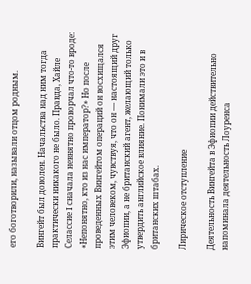его боготворили, называли отцом родным.

Вингейт был доволен. Начальства над ним тогда практически никакого не было. Правда, Хайле Селассие I сначала невнятно проворчал что-то вроде: «Непонятно, кто из нас император?» Но после проведенных Вингейтом операций он восхищался этим человеком, чувствуя, что он — настоящий друг Эфиопии, а не британский агент, желающий только утвердить английское влияние. Понимали это и в британских штабах.

Лирическое отступление

Деятельность Вингейта в Эфиопии действительно напоминала деятельность Лоуренса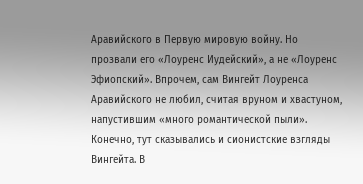Аравийского в Первую мировую войну. Но прозвали его «Лоуренс Иудейский», а не «Лоуренс Эфиопский». Впрочем, сам Вингейт Лоуренса Аравийского не любил, считая вруном и хвастуном, напустившим «много романтической пыли». Конечно, тут сказывались и сионистские взгляды Вингейта. В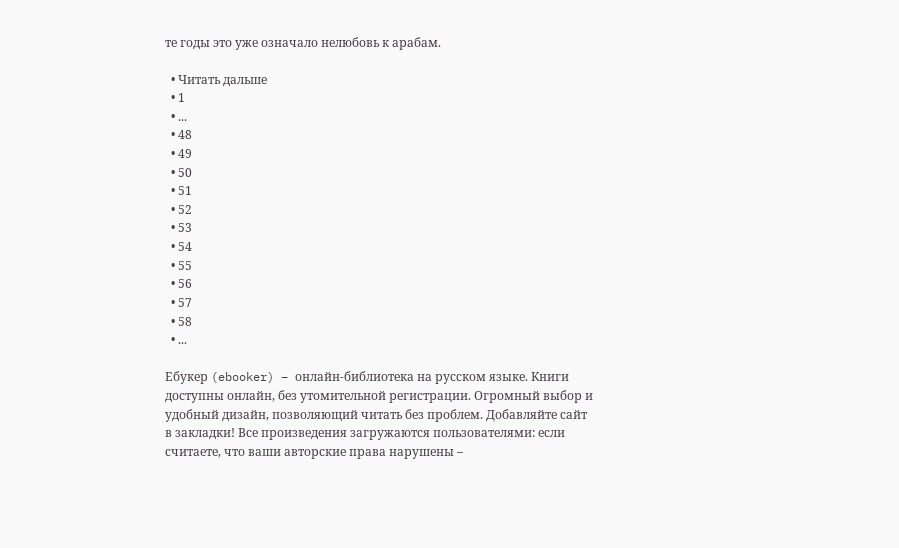те годы это уже означало нелюбовь к арабам.

  • Читать дальше
  • 1
  • ...
  • 48
  • 49
  • 50
  • 51
  • 52
  • 53
  • 54
  • 55
  • 56
  • 57
  • 58
  • ...

Ебукер (ebooker) – онлайн-библиотека на русском языке. Книги доступны онлайн, без утомительной регистрации. Огромный выбор и удобный дизайн, позволяющий читать без проблем. Добавляйте сайт в закладки! Все произведения загружаются пользователями: если считаете, что ваши авторские права нарушены –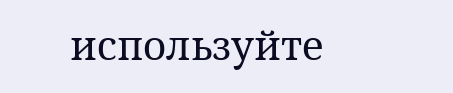используйте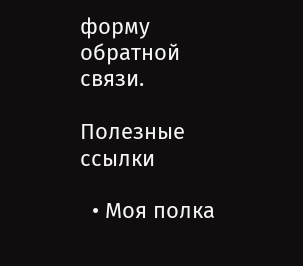форму обратной связи.

Полезные ссылки

  • Моя полка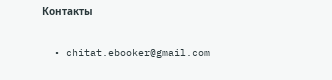Контакты

  • chitat.ebooker@gmail.com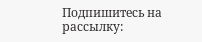Подпишитесь на рассылку: